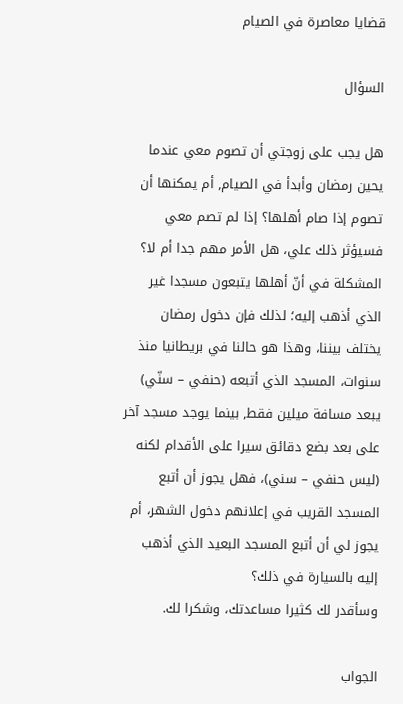قضايا معاصرة في الصيام

السؤال

هل يجب على زوجتي أن تصوم معي عندما يحين رمضان وأبدأ في الصيام, أم يمكنها أن تصوم إذا صام أهلها؟ إذا لم تصم معي فسيؤثر ذلك علي، هل الأمر مهم جدا أم لا؟
المشكلة في أنّ أهلها يتبعون مسجدا غير الذي أذهب إليه؛ لذلك فإن دخول رمضان يختلف بيننا، وهذا هو حالنا في بريطانيا منذ سنوات، المسجد الذي أتبعه (حنفي – سنّي) يبعد مسافة ميلين فقط, بينما يوجد مسجد آخر على بعد بضع دقائق سيرا على الأقدام لكنه (ليس حنفي – سني)، فهل يجوز أن أتبع المسجد القريب في إعلانهم دخول الشهر، أم يجوز لي أن أتبع المسجد البعيد الذي أذهب إليه بالسيارة في ذلك؟
وسأقدر لك كثيرا مساعدتك، وشكرا لك.

الجواب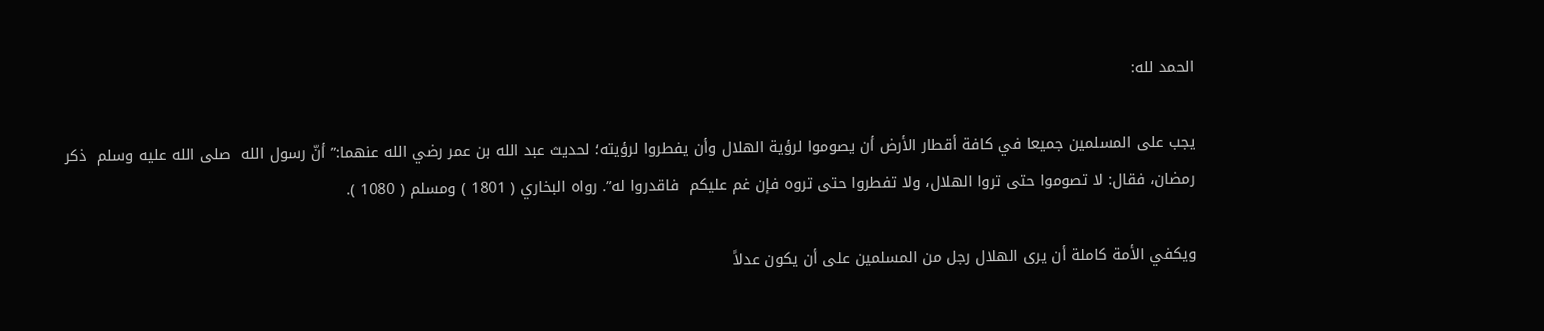الحمد لله:

يجب على المسلمين جميعا في كافة أقطار الأرض أن يصوموا لرؤية الهلال وأن يفطروا لرؤيته؛ لحديث عبد الله بن عمر رضي الله عنهما:” أنّ رسول الله  صلى الله عليه وسلم  ذكر رمضان، فقال: لا تصوموا حتى تروا الهلال، ولا تفطروا حتى تروه فإن غم عليكم  فاقدروا له”. رواه البخاري ( 1801 ) ومسلم ( 1080 ).

ويكفي الأمة كاملة أن يرى الهلال رجل من المسلمين على أن يكون عدلاً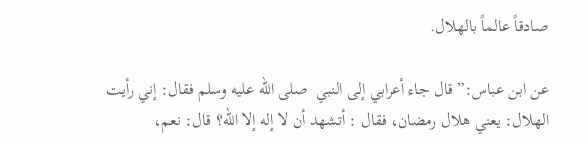صادقاً عالماً بالهلال.

عن ابن عباس:” قال جاء أعرابي إلى النبي  صلى الله عليه وسلم فقال: إني رأيت الهلال: يعني هلال رمضان، فقال : أتشهد أن لا إله إلا الله؟ قال: نعم،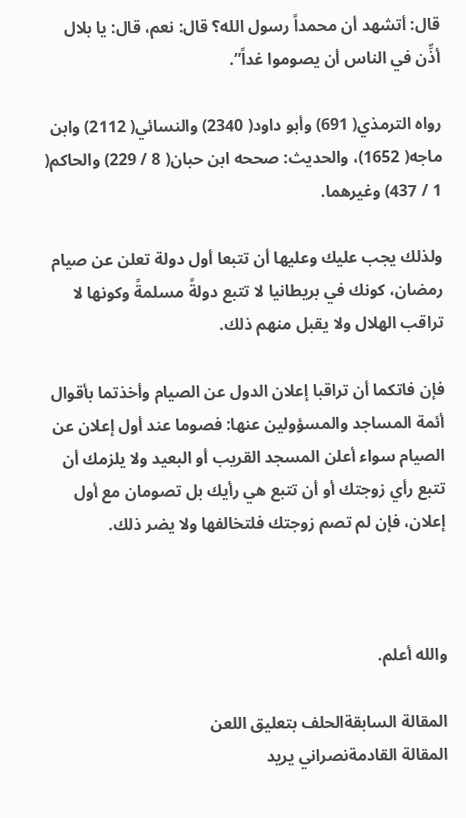قال: أتشهد أن محمداً رسول الله؟ قال: نعم، قال: يا بلال أذِّن في الناس أن يصوموا غداً”.

رواه الترمذي( 691) وأبو داود( 2340) والنسائي( 2112) وابن ماجه( 1652)، والحديث: صححه ابن حبان( 8 / 229) والحاكم( 1 / 437) وغيرهما.

ولذلك يجب عليك وعليها أن تتبعا أول دولة تعلن عن صيام رمضان، كونك في بريطانيا لا تتبع دولةً مسلمةً وكونها لا تراقب الهلال ولا يقبل منهم ذلك.

فإن فاتكما أن تراقبا إعلان الدول عن الصيام وأخذتما بأقوال أئمة المساجد والمسؤولين عنها: فصوما عند أول إعلان عن الصيام سواء أعلن المسجد القريب أو البعيد ولا يلزمك أن تتبع رأي زوجتك أو أن تتبع هي رأيك بل تصومان مع أول إعلان، فإن لم تصم زوجتك فلتخالفها ولا يضر ذلك.



والله أعلم.

المقالة السابقةالحلف بتعليق اللعن
المقالة القادمةنصراني يريد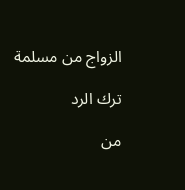الزواج من مسلمة

ترك الرد

من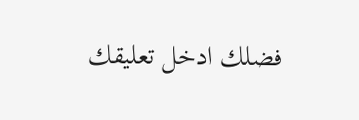فضلك ادخل تعليقك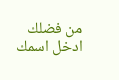من فضلك ادخل اسمك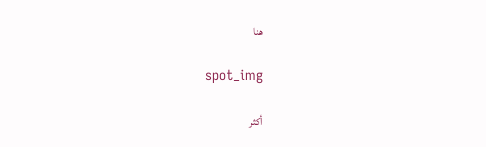هنا

spot_img

أكثر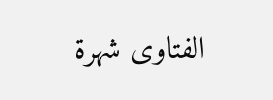الفتاوى شهرة